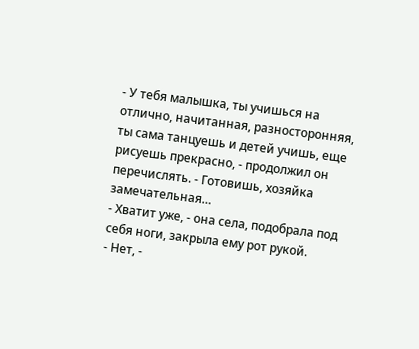- У тебя малышка, ты учишься на отлично, начитанная, разносторонняя, ты сама танцуешь и детей учишь, еще рисуешь прекрасно, - продолжил он перечислять. - Готовишь, хозяйка замечательная…
- Хватит уже, - она села, подобрала под себя ноги, закрыла ему рот рукой.
- Нет, -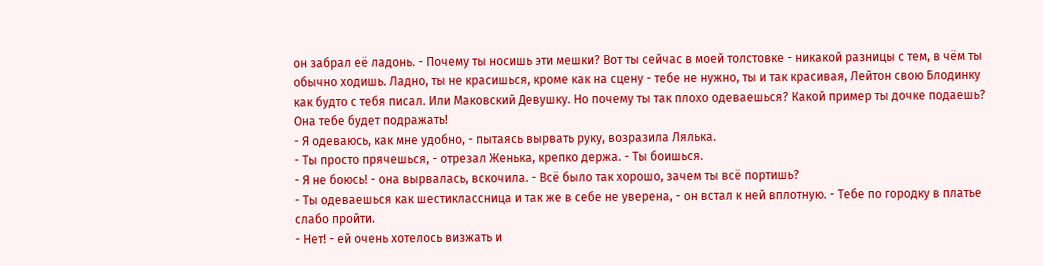он забрал её ладонь. - Почему ты носишь эти мешки? Вот ты сейчас в моей толстовке - никакой разницы с тем, в чём ты обычно ходишь. Ладно, ты не красишься, кроме как на сцену - тебе не нужно, ты и так красивая, Лейтон свою Блодинку как будто с тебя писал. Или Маковский Девушку. Но почему ты так плохо одеваешься? Какой пример ты дочке подаешь? Она тебе будет подражать!
- Я одеваюсь, как мне удобно, - пытаясь вырвать руку, возразила Лялька.
- Ты просто прячешься, - отрезал Женька, крепко держа. - Ты боишься.
- Я не боюсь! - она вырвалась, вскочила. - Всё было так хорошо, зачем ты всё портишь?
- Ты одеваешься как шестиклассница и так же в себе не уверена, - он встал к ней вплотную. - Тебе по городку в платье слабо пройти.
- Нет! - ей очень хотелось визжать и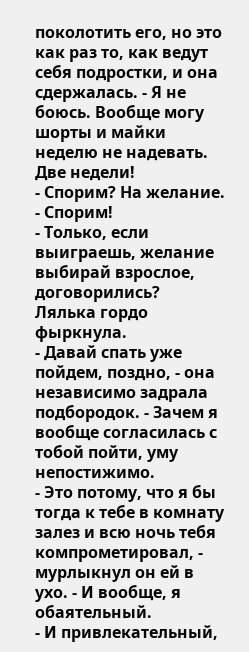поколотить его, но это как раз то, как ведут себя подростки, и она сдержалась. - Я не боюсь. Вообще могу шорты и майки неделю не надевать. Две недели!
- Спорим? На желание.
- Спорим!
- Только, если выиграешь, желание выбирай взрослое, договорились?
Лялька гордо фыркнула.
- Давай спать уже пойдем, поздно, - она независимо задрала подбородок. - Зачем я вообще согласилась с тобой пойти, уму непостижимо.
- Это потому, что я бы тогда к тебе в комнату залез и всю ночь тебя компрометировал, - мурлыкнул он ей в ухо. - И вообще, я обаятельный.
- И привлекательный,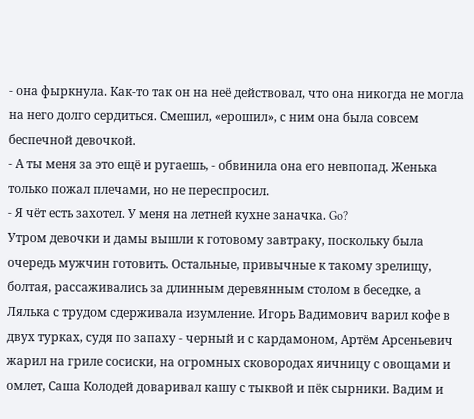- она фыркнула. Как-то так он на неё действовал, что она никогда не могла на него долго сердиться. Смешил, «ерошил», с ним она была совсем беспечной девочкой.
- А ты меня за это ещё и ругаешь, - обвинила она его невпопад. Женька только пожал плечами, но не переспросил.
- Я чёт есть захотел. У меня на летней кухне заначка. Go?
Утром девочки и дамы вышли к готовому завтраку, поскольку была очередь мужчин готовить. Остальные, привычные к такому зрелищу, болтая, рассаживались за длинным деревянным столом в беседке, а Лялька с трудом сдерживала изумление. Игорь Вадимович варил кофе в двух турках, судя по запаху - черный и с кардамоном, Артём Арсеньевич жарил на гриле сосиски, на огромных сковородах яичницу с овощами и омлет, Саша Колодей доваривал кашу с тыквой и пёк сырники. Вадим и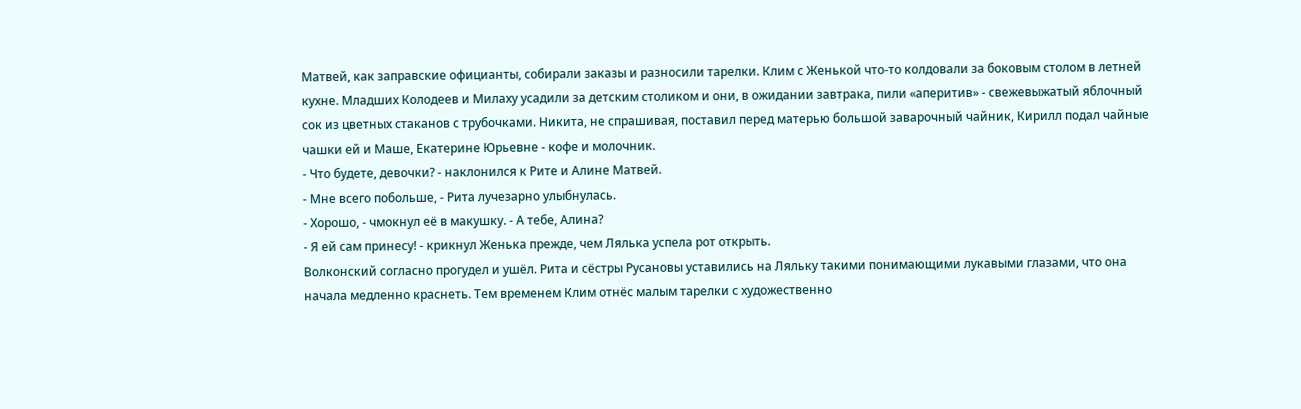Матвей, как заправские официанты, собирали заказы и разносили тарелки. Клим с Женькой что-то колдовали за боковым столом в летней кухне. Младших Колодеев и Милаху усадили за детским столиком и они, в ожидании завтрака, пили «аперитив» - свежевыжатый яблочный сок из цветных стаканов с трубочками. Никита, не спрашивая, поставил перед матерью большой заварочный чайник, Кирилл подал чайные чашки ей и Маше, Екатерине Юрьевне - кофе и молочник.
- Что будете, девочки? - наклонился к Рите и Алине Матвей.
- Мне всего побольше, - Рита лучезарно улыбнулась.
- Хорошо, - чмокнул её в макушку. - А тебе, Алина?
- Я ей сам принесу! - крикнул Женька прежде, чем Лялька успела рот открыть.
Волконский согласно прогудел и ушёл. Рита и сёстры Русановы уставились на Ляльку такими понимающими лукавыми глазами, что она начала медленно краснеть. Тем временем Клим отнёс малым тарелки с художественно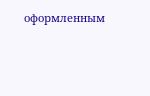оформленным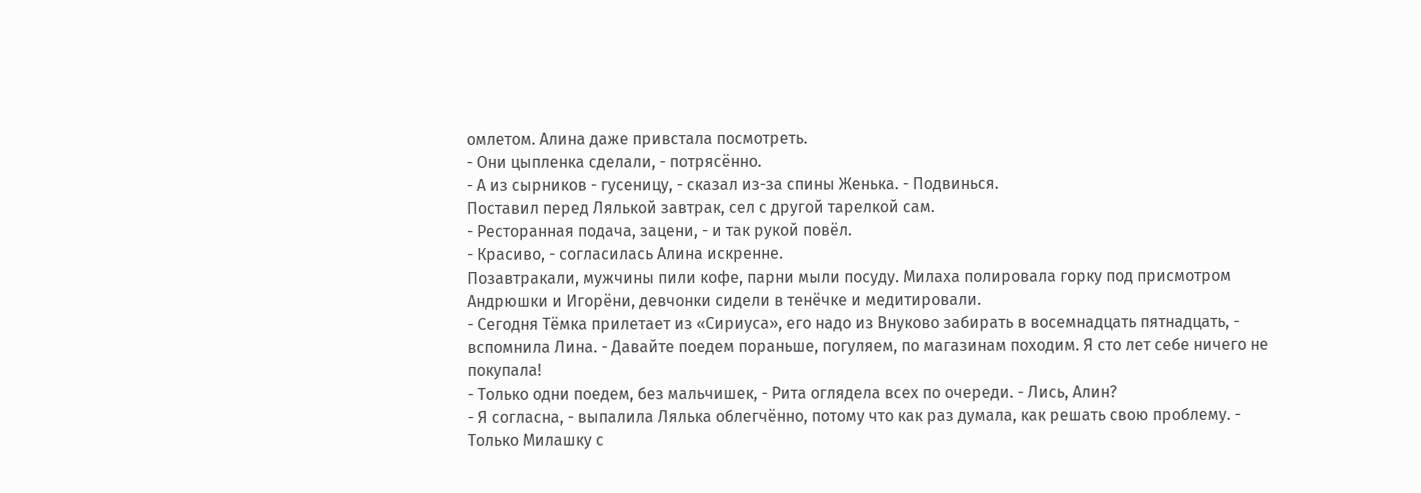омлетом. Алина даже привстала посмотреть.
- Они цыпленка сделали, - потрясённо.
- А из сырников - гусеницу, - сказал из-за спины Женька. - Подвинься.
Поставил перед Лялькой завтрак, сел с другой тарелкой сам.
- Ресторанная подача, зацени, - и так рукой повёл.
- Красиво, - согласилась Алина искренне.
Позавтракали, мужчины пили кофе, парни мыли посуду. Милаха полировала горку под присмотром Андрюшки и Игорёни, девчонки сидели в тенёчке и медитировали.
- Сегодня Тёмка прилетает из «Сириуса», его надо из Внуково забирать в восемнадцать пятнадцать, - вспомнила Лина. - Давайте поедем пораньше, погуляем, по магазинам походим. Я сто лет себе ничего не покупала!
- Только одни поедем, без мальчишек, - Рита оглядела всех по очереди. - Лись, Алин?
- Я согласна, - выпалила Лялька облегчённо, потому что как раз думала, как решать свою проблему. - Только Милашку с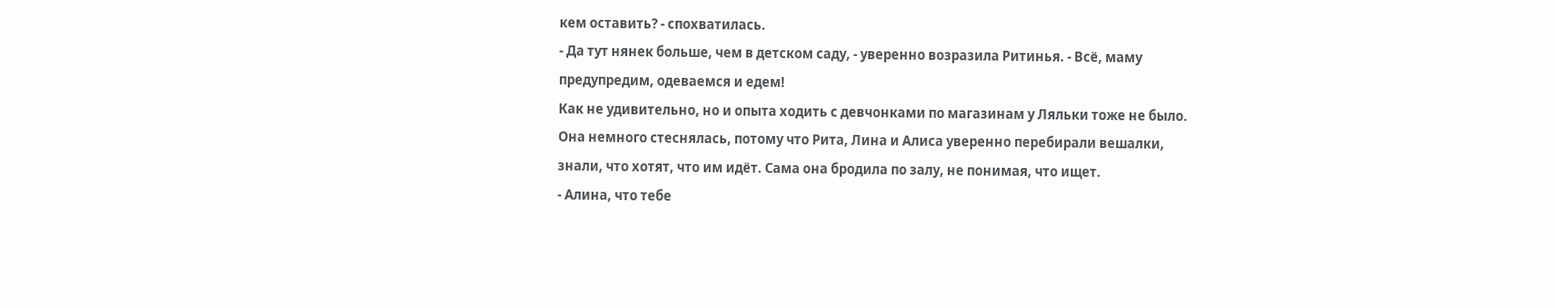кем оставить? - спохватилась.
- Да тут нянек больше, чем в детском саду, - уверенно возразила Ритинья. - Всё, маму предупредим, одеваемся и едем!
Как не удивительно, но и опыта ходить с девчонками по магазинам у Ляльки тоже не было. Она немного стеснялась, потому что Рита, Лина и Алиса уверенно перебирали вешалки, знали, что хотят, что им идёт. Сама она бродила по залу, не понимая, что ищет.
- Алина, что тебе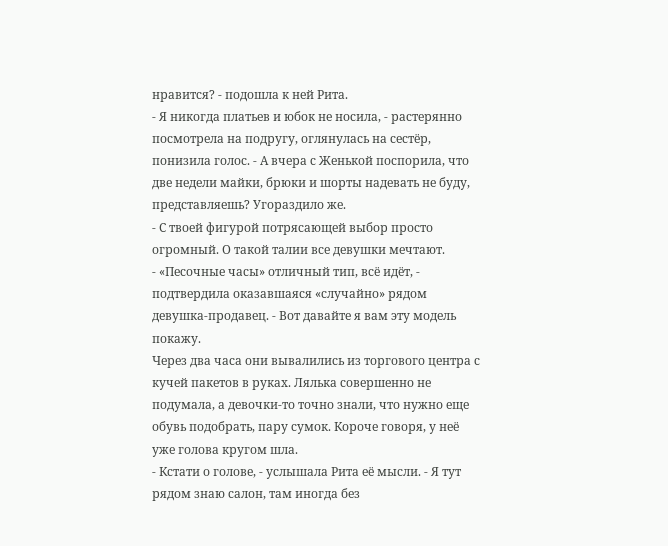нравится? - подошла к ней Рита.
- Я никогда платьев и юбок не носила, - растерянно посмотрела на подругу, оглянулась на сестёр, понизила голос. - А вчера с Женькой поспорила, что две недели майки, брюки и шорты надевать не буду, представляешь? Угораздило же.
- С твоей фигурой потрясающей выбор просто огромный. О такой талии все девушки мечтают.
- «Песочные часы» отличный тип, всё идёт, - подтвердила оказавшаяся «случайно» рядом девушка-продавец. - Вот давайте я вам эту модель покажу.
Через два часа они вывалились из торгового центра с кучей пакетов в руках. Лялька совершенно не подумала, а девочки-то точно знали, что нужно еще обувь подобрать, пару сумок. Короче говоря, у неё уже голова кругом шла.
- Кстати о голове, - услышала Рита её мысли. - Я тут рядом знаю салон, там иногда без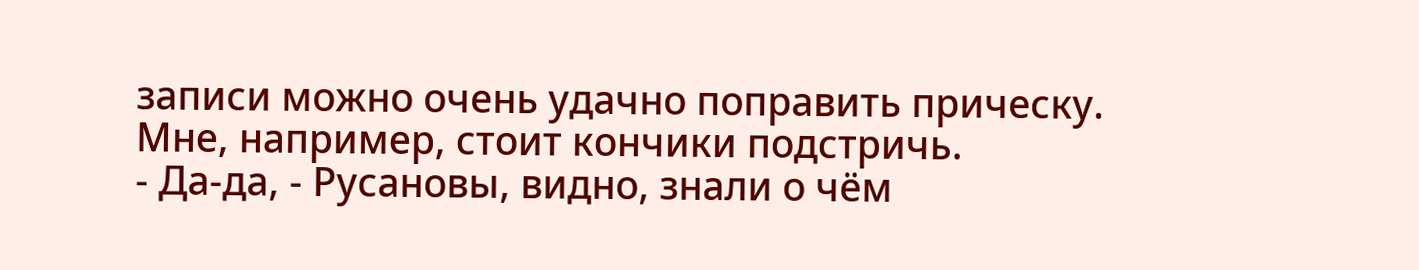записи можно очень удачно поправить прическу. Мне, например, стоит кончики подстричь.
- Да-да, - Русановы, видно, знали о чём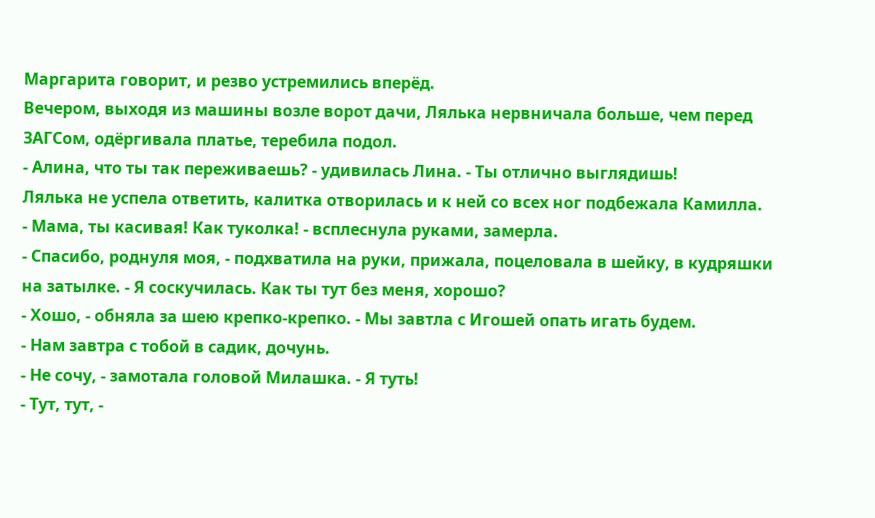Маргарита говорит, и резво устремились вперёд.
Вечером, выходя из машины возле ворот дачи, Лялька нервничала больше, чем перед ЗАГСом, одёргивала платье, теребила подол.
- Алина, что ты так переживаешь? - удивилась Лина. - Ты отлично выглядишь!
Лялька не успела ответить, калитка отворилась и к ней со всех ног подбежала Камилла.
- Мама, ты касивая! Как туколка! - всплеснула руками, замерла.
- Спасибо, роднуля моя, - подхватила на руки, прижала, поцеловала в шейку, в кудряшки на затылке. - Я соскучилась. Как ты тут без меня, хорошо?
- Хошо, - обняла за шею крепко-крепко. - Мы завтла с Игошей опать игать будем.
- Нам завтра с тобой в садик, дочунь.
- Не сочу, - замотала головой Милашка. - Я туть!
- Тут, тут, -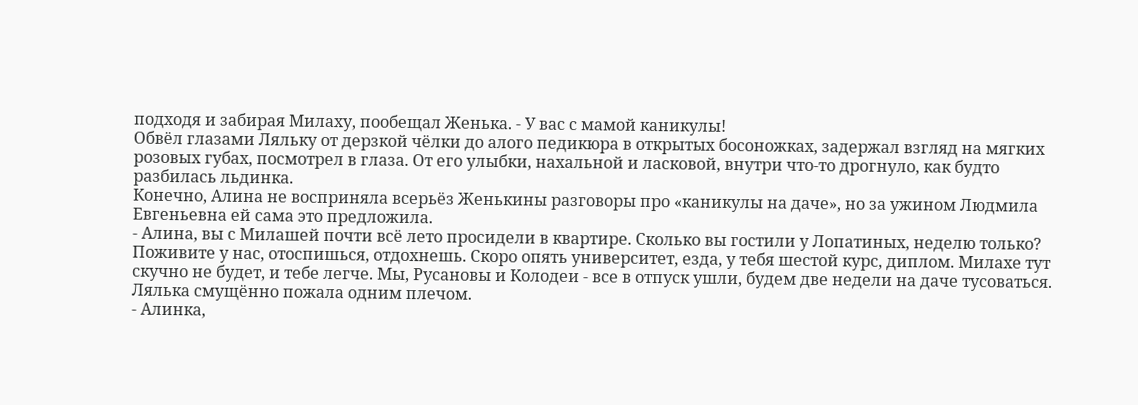подходя и забирая Милаху, пообещал Женька. - У вас с мамой каникулы!
Обвёл глазами Ляльку от дерзкой чёлки до алого педикюра в открытых босоножках, задержал взгляд на мягких розовых губах, посмотрел в глаза. От его улыбки, нахальной и ласковой, внутри что-то дрогнуло, как будто разбилась льдинка.
Конечно, Алина не восприняла всерьёз Женькины разговоры про «каникулы на даче», но за ужином Людмила Евгеньевна ей сама это предложила.
- Алина, вы с Милашей почти всё лето просидели в квартире. Сколько вы гостили у Лопатиных, неделю только? Поживите у нас, отоспишься, отдохнешь. Скоро опять университет, езда, у тебя шестой курс, диплом. Милахе тут скучно не будет, и тебе легче. Мы, Русановы и Колодеи - все в отпуск ушли, будем две недели на даче тусоваться.
Лялька смущённо пожала одним плечом.
- Алинка,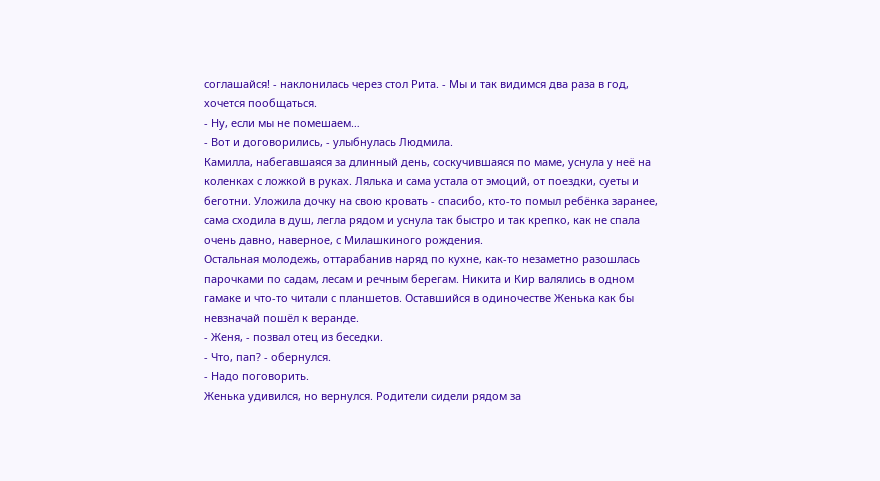соглашайся! - наклонилась через стол Рита. - Мы и так видимся два раза в год, хочется пообщаться.
- Ну, если мы не помешаем…
- Вот и договорились, - улыбнулась Людмила.
Камилла, набегавшаяся за длинный день, соскучившаяся по маме, уснула у неё на коленках с ложкой в руках. Лялька и сама устала от эмоций, от поездки, суеты и беготни. Уложила дочку на свою кровать - спасибо, кто-то помыл ребёнка заранее, сама сходила в душ, легла рядом и уснула так быстро и так крепко, как не спала очень давно, наверное, с Милашкиного рождения.
Остальная молодежь, оттарабанив наряд по кухне, как-то незаметно разошлась парочками по садам, лесам и речным берегам. Никита и Кир валялись в одном гамаке и что-то читали с планшетов. Оставшийся в одиночестве Женька как бы невзначай пошёл к веранде.
- Женя, - позвал отец из беседки.
- Что, пап? - обернулся.
- Надо поговорить.
Женька удивился, но вернулся. Родители сидели рядом за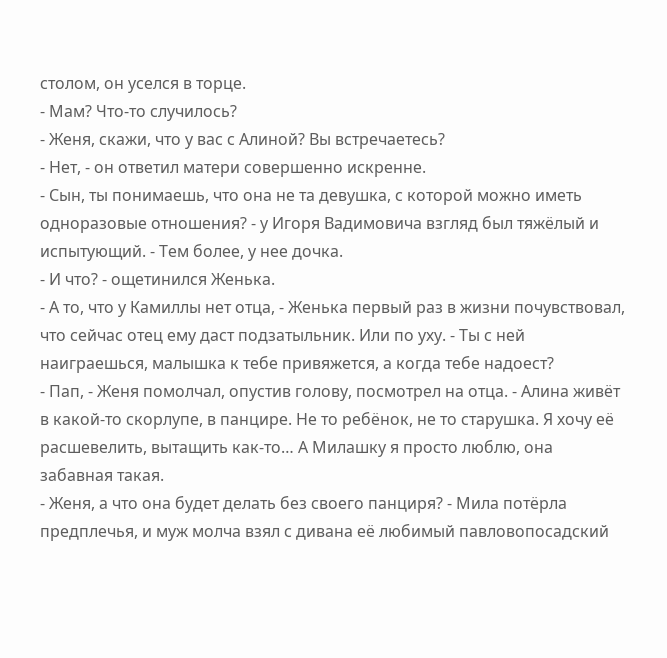столом, он уселся в торце.
- Мам? Что-то случилось?
- Женя, скажи, что у вас с Алиной? Вы встречаетесь?
- Нет, - он ответил матери совершенно искренне.
- Сын, ты понимаешь, что она не та девушка, с которой можно иметь одноразовые отношения? - у Игоря Вадимовича взгляд был тяжёлый и испытующий. - Тем более, у нее дочка.
- И что? - ощетинился Женька.
- А то, что у Камиллы нет отца, - Женька первый раз в жизни почувствовал, что сейчас отец ему даст подзатыльник. Или по уху. - Ты с ней наиграешься, малышка к тебе привяжется, а когда тебе надоест?
- Пап, - Женя помолчал, опустив голову, посмотрел на отца. - Алина живёт в какой-то скорлупе, в панцире. Не то ребёнок, не то старушка. Я хочу её расшевелить, вытащить как-то… А Милашку я просто люблю, она забавная такая.
- Женя, а что она будет делать без своего панциря? - Мила потёрла предплечья, и муж молча взял с дивана её любимый павловопосадский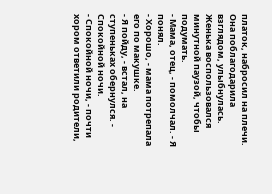платок, набросил на плечи. Она поблагодарила взглядом, улыбнулась. Женька воспользовался минутной паузой, чтобы подумать.
- Мама, отец, - помолчал. - Я понял.
- Хорошо, - мама потрепала его по макушке.
- Я пойду, - встал, на ступеньках обернулся. - Спокойной ночи.
- Спокойной ночи, - почти хором ответили родители,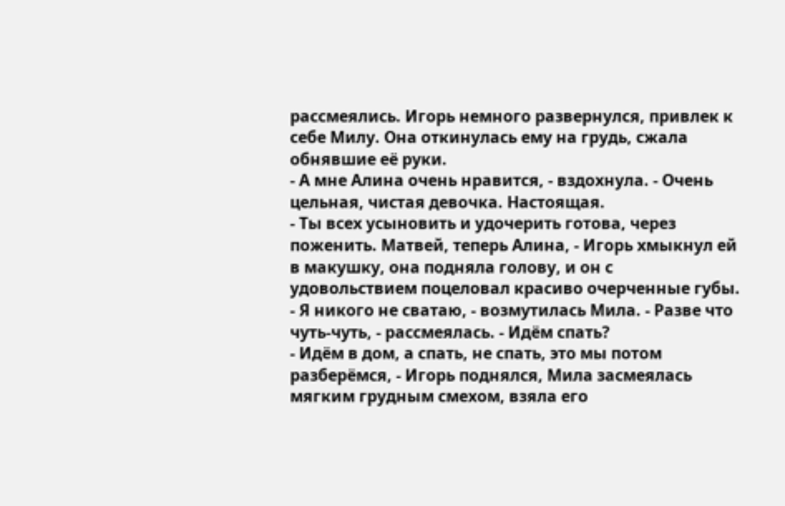рассмеялись. Игорь немного развернулся, привлек к себе Милу. Она откинулась ему на грудь, сжала обнявшие её руки.
- А мне Алина очень нравится, - вздохнула. - Очень цельная, чистая девочка. Настоящая.
- Ты всех усыновить и удочерить готова, через поженить. Матвей, теперь Алина, - Игорь хмыкнул ей в макушку, она подняла голову, и он с удовольствием поцеловал красиво очерченные губы.
- Я никого не сватаю, - возмутилась Мила. - Разве что чуть-чуть, - рассмеялась. - Идём спать?
- Идём в дом, а спать, не спать, это мы потом разберёмся, - Игорь поднялся, Мила засмеялась мягким грудным смехом, взяла его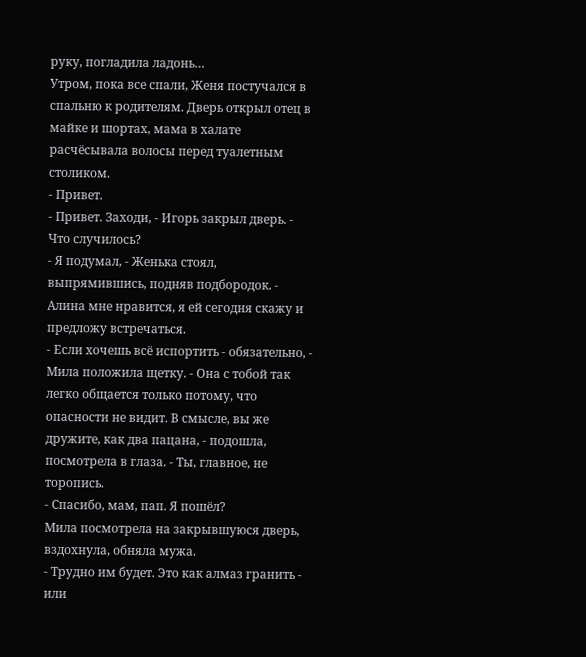руку, погладила ладонь…
Утром, пока все спали, Женя постучался в спальню к родителям. Дверь открыл отец в майке и шортах, мама в халате расчёсывала волосы перед туалетным столиком.
- Привет.
- Привет. Заходи, - Игорь закрыл дверь. - Что случилось?
- Я подумал, - Женька стоял, выпрямившись, подняв подбородок. - Алина мне нравится, я ей сегодня скажу и предложу встречаться.
- Если хочешь всё испортить - обязательно, - Мила положила щетку. - Она с тобой так легко общается только потому, что опасности не видит. В смысле, вы же дружите, как два пацана, - подошла, посмотрела в глаза. - Ты, главное, не торопись.
- Спасибо, мам, пап. Я пошёл?
Мила посмотрела на закрывшуюся дверь, вздохнула, обняла мужа.
- Трудно им будет. Это как алмаз гранить - или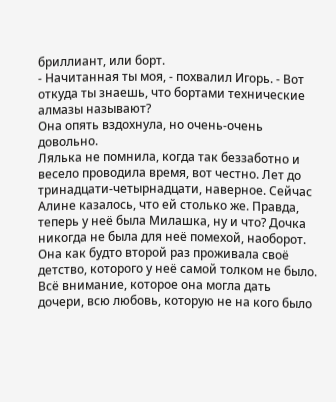бриллиант, или борт.
- Начитанная ты моя, - похвалил Игорь. - Вот откуда ты знаешь, что бортами технические алмазы называют?
Она опять вздохнула, но очень-очень довольно.
Лялька не помнила, когда так беззаботно и весело проводила время, вот честно. Лет до тринадцати-четырнадцати, наверное. Сейчас Алине казалось, что ей столько же. Правда, теперь у неё была Милашка, ну и что? Дочка никогда не была для неё помехой, наоборот. Она как будто второй раз проживала своё детство, которого у неё самой толком не было. Всё внимание, которое она могла дать дочери, всю любовь, которую не на кого было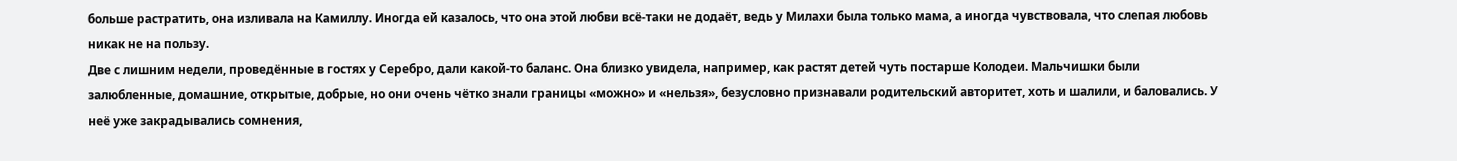больше растратить, она изливала на Камиллу. Иногда ей казалось, что она этой любви всё-таки не додаёт, ведь у Милахи была только мама, а иногда чувствовала, что слепая любовь никак не на пользу.
Две с лишним недели, проведённые в гостях у Серебро, дали какой-то баланс. Она близко увидела, например, как растят детей чуть постарше Колодеи. Мальчишки были залюбленные, домашние, открытые, добрые, но они очень чётко знали границы «можно» и «нельзя», безусловно признавали родительский авторитет, хоть и шалили, и баловались. У неё уже закрадывались сомнения,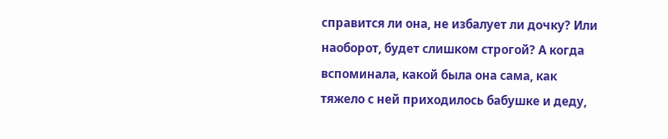справится ли она, не избалует ли дочку? Или наоборот, будет слишком строгой? А когда вспоминала, какой была она сама, как тяжело с ней приходилось бабушке и деду,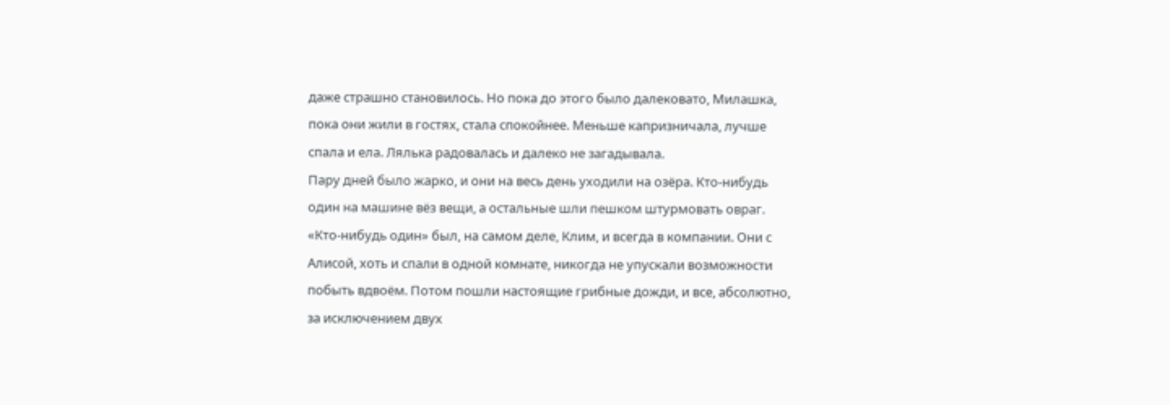даже страшно становилось. Но пока до этого было далековато, Милашка, пока они жили в гостях, стала спокойнее. Меньше капризничала, лучше спала и ела. Лялька радовалась и далеко не загадывала.
Пару дней было жарко, и они на весь день уходили на озёра. Кто-нибудь один на машине вёз вещи, а остальные шли пешком штурмовать овраг. «Кто-нибудь один» был, на самом деле, Клим, и всегда в компании. Они с Алисой, хоть и спали в одной комнате, никогда не упускали возможности побыть вдвоём. Потом пошли настоящие грибные дожди, и все, абсолютно, за исключением двух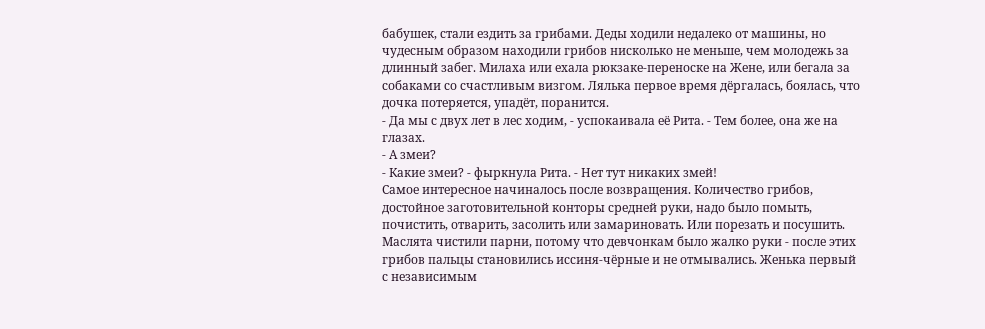бабушек, стали ездить за грибами. Деды ходили недалеко от машины, но чудесным образом находили грибов нисколько не меньше, чем молодежь за длинный забег. Милаха или ехала рюкзаке-переноске на Жене, или бегала за собаками со счастливым визгом. Лялька первое время дёргалась, боялась, что дочка потеряется, упадёт, поранится.
- Да мы с двух лет в лес ходим, - успокаивала её Рита. - Тем более, она же на глазах.
- А змеи?
- Какие змеи? - фыркнула Рита. - Нет тут никаких змей!
Самое интересное начиналось после возвращения. Количество грибов, достойное заготовительной конторы средней руки, надо было помыть, почистить, отварить, засолить или замариновать. Или порезать и посушить. Маслята чистили парни, потому что девчонкам было жалко руки - после этих грибов пальцы становились иссиня-чёрные и не отмывались. Женька первый с независимым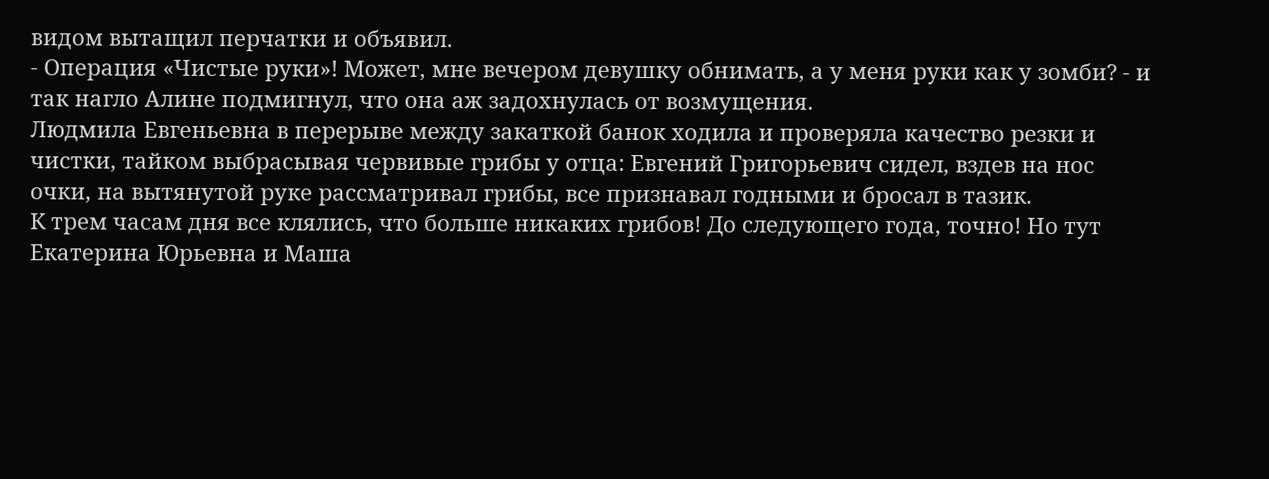видом вытащил перчатки и объявил.
- Операция «Чистые руки»! Может, мне вечером девушку обнимать, а у меня руки как у зомби? - и так нагло Алине подмигнул, что она аж задохнулась от возмущения.
Людмила Евгеньевна в перерыве между закаткой банок ходила и проверяла качество резки и чистки, тайком выбрасывая червивые грибы у отца: Евгений Григорьевич сидел, вздев на нос очки, на вытянутой руке рассматривал грибы, все признавал годными и бросал в тазик.
К трем часам дня все клялись, что больше никаких грибов! До следующего года, точно! Но тут Екатерина Юрьевна и Маша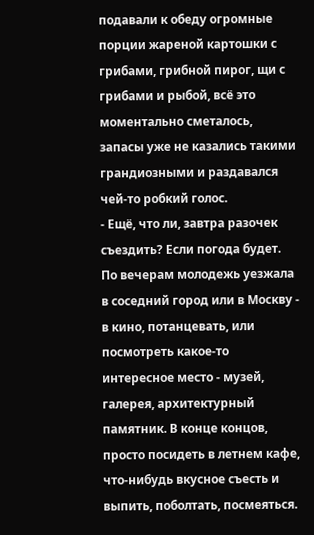подавали к обеду огромные порции жареной картошки с грибами, грибной пирог, щи с грибами и рыбой, всё это моментально сметалось, запасы уже не казались такими грандиозными и раздавался чей-то робкий голос.
- Ещё, что ли, завтра разочек съездить? Если погода будет.
По вечерам молодежь уезжала в соседний город или в Москву - в кино, потанцевать, или посмотреть какое-то интересное место - музей, галерея, архитектурный памятник. В конце концов, просто посидеть в летнем кафе, что-нибудь вкусное съесть и выпить, поболтать, посмеяться.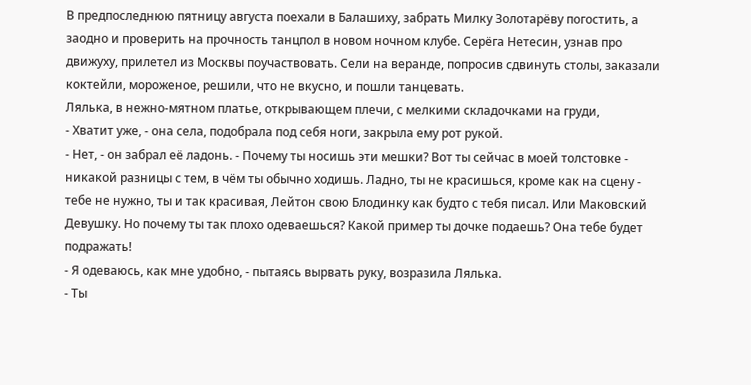В предпоследнюю пятницу августа поехали в Балашиху, забрать Милку Золотарёву погостить, а заодно и проверить на прочность танцпол в новом ночном клубе. Серёга Нетесин, узнав про движуху, прилетел из Москвы поучаствовать. Сели на веранде, попросив сдвинуть столы, заказали коктейли, мороженое, решили, что не вкусно, и пошли танцевать.
Лялька, в нежно-мятном платье, открывающем плечи, с мелкими складочками на груди,
- Хватит уже, - она села, подобрала под себя ноги, закрыла ему рот рукой.
- Нет, - он забрал её ладонь. - Почему ты носишь эти мешки? Вот ты сейчас в моей толстовке - никакой разницы с тем, в чём ты обычно ходишь. Ладно, ты не красишься, кроме как на сцену - тебе не нужно, ты и так красивая, Лейтон свою Блодинку как будто с тебя писал. Или Маковский Девушку. Но почему ты так плохо одеваешься? Какой пример ты дочке подаешь? Она тебе будет подражать!
- Я одеваюсь, как мне удобно, - пытаясь вырвать руку, возразила Лялька.
- Ты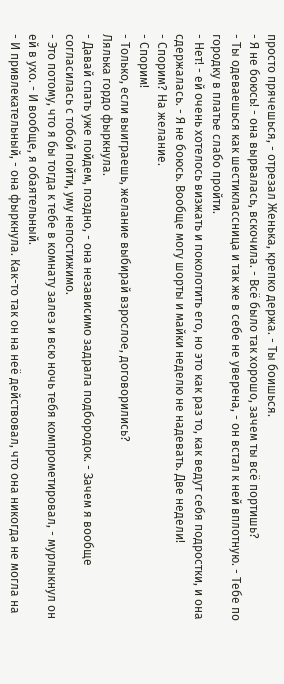просто прячешься, - отрезал Женька, крепко держа. - Ты боишься.
- Я не боюсь! - она вырвалась, вскочила. - Всё было так хорошо, зачем ты всё портишь?
- Ты одеваешься как шестиклассница и так же в себе не уверена, - он встал к ней вплотную. - Тебе по городку в платье слабо пройти.
- Нет! - ей очень хотелось визжать и поколотить его, но это как раз то, как ведут себя подростки, и она сдержалась. - Я не боюсь. Вообще могу шорты и майки неделю не надевать. Две недели!
- Спорим? На желание.
- Спорим!
- Только, если выиграешь, желание выбирай взрослое, договорились?
Лялька гордо фыркнула.
- Давай спать уже пойдем, поздно, - она независимо задрала подбородок. - Зачем я вообще согласилась с тобой пойти, уму непостижимо.
- Это потому, что я бы тогда к тебе в комнату залез и всю ночь тебя компрометировал, - мурлыкнул он ей в ухо. - И вообще, я обаятельный.
- И привлекательный, - она фыркнула. Как-то так он на неё действовал, что она никогда не могла на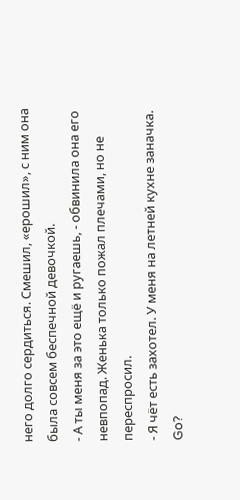него долго сердиться. Смешил, «ерошил», с ним она была совсем беспечной девочкой.
- А ты меня за это ещё и ругаешь, - обвинила она его невпопад. Женька только пожал плечами, но не переспросил.
- Я чёт есть захотел. У меня на летней кухне заначка. Go?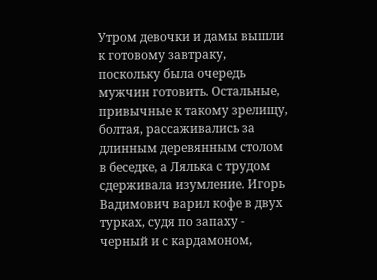Утром девочки и дамы вышли к готовому завтраку, поскольку была очередь мужчин готовить. Остальные, привычные к такому зрелищу, болтая, рассаживались за длинным деревянным столом в беседке, а Лялька с трудом сдерживала изумление. Игорь Вадимович варил кофе в двух турках, судя по запаху - черный и с кардамоном,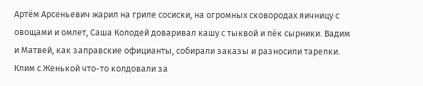Артём Арсеньевич жарил на гриле сосиски, на огромных сковородах яичницу с овощами и омлет, Саша Колодей доваривал кашу с тыквой и пёк сырники. Вадим и Матвей, как заправские официанты, собирали заказы и разносили тарелки. Клим с Женькой что-то колдовали за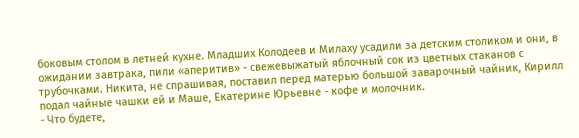боковым столом в летней кухне. Младших Колодеев и Милаху усадили за детским столиком и они, в ожидании завтрака, пили «аперитив» - свежевыжатый яблочный сок из цветных стаканов с трубочками. Никита, не спрашивая, поставил перед матерью большой заварочный чайник, Кирилл подал чайные чашки ей и Маше, Екатерине Юрьевне - кофе и молочник.
- Что будете,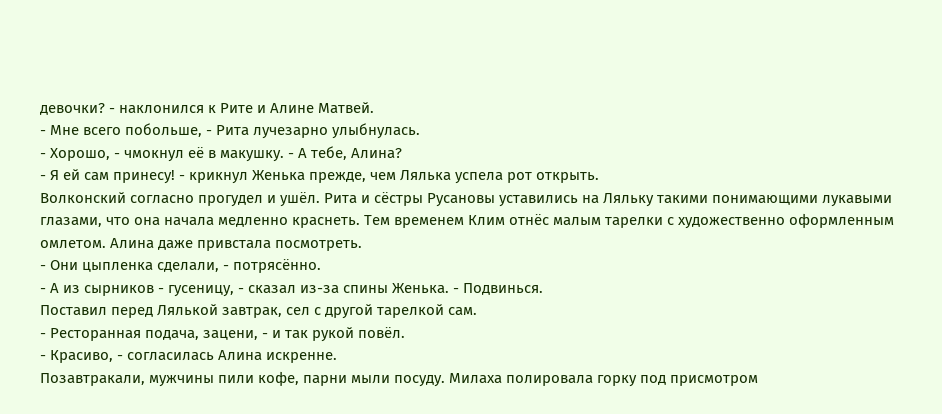девочки? - наклонился к Рите и Алине Матвей.
- Мне всего побольше, - Рита лучезарно улыбнулась.
- Хорошо, - чмокнул её в макушку. - А тебе, Алина?
- Я ей сам принесу! - крикнул Женька прежде, чем Лялька успела рот открыть.
Волконский согласно прогудел и ушёл. Рита и сёстры Русановы уставились на Ляльку такими понимающими лукавыми глазами, что она начала медленно краснеть. Тем временем Клим отнёс малым тарелки с художественно оформленным омлетом. Алина даже привстала посмотреть.
- Они цыпленка сделали, - потрясённо.
- А из сырников - гусеницу, - сказал из-за спины Женька. - Подвинься.
Поставил перед Лялькой завтрак, сел с другой тарелкой сам.
- Ресторанная подача, зацени, - и так рукой повёл.
- Красиво, - согласилась Алина искренне.
Позавтракали, мужчины пили кофе, парни мыли посуду. Милаха полировала горку под присмотром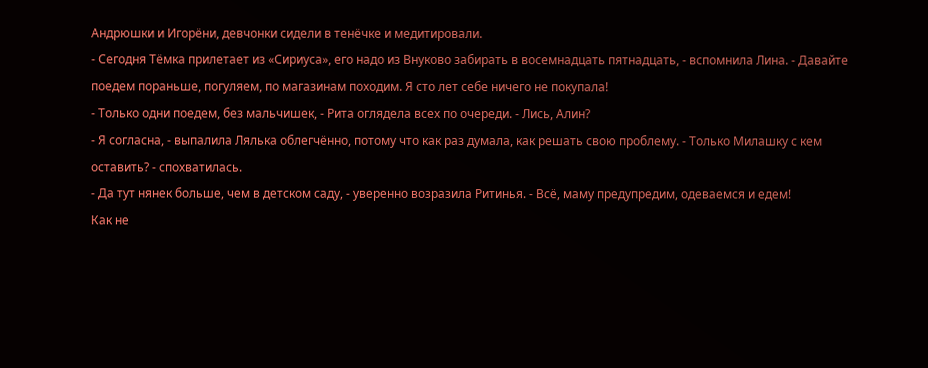Андрюшки и Игорёни, девчонки сидели в тенёчке и медитировали.
- Сегодня Тёмка прилетает из «Сириуса», его надо из Внуково забирать в восемнадцать пятнадцать, - вспомнила Лина. - Давайте поедем пораньше, погуляем, по магазинам походим. Я сто лет себе ничего не покупала!
- Только одни поедем, без мальчишек, - Рита оглядела всех по очереди. - Лись, Алин?
- Я согласна, - выпалила Лялька облегчённо, потому что как раз думала, как решать свою проблему. - Только Милашку с кем оставить? - спохватилась.
- Да тут нянек больше, чем в детском саду, - уверенно возразила Ритинья. - Всё, маму предупредим, одеваемся и едем!
Как не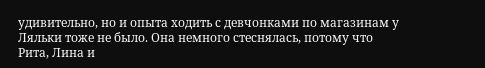удивительно, но и опыта ходить с девчонками по магазинам у Ляльки тоже не было. Она немного стеснялась, потому что Рита, Лина и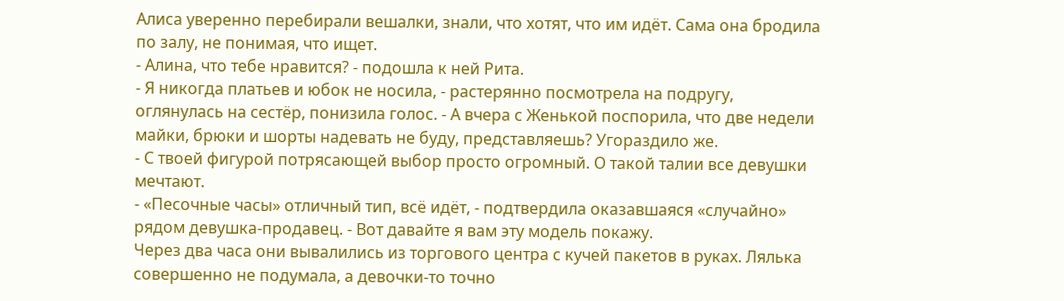Алиса уверенно перебирали вешалки, знали, что хотят, что им идёт. Сама она бродила по залу, не понимая, что ищет.
- Алина, что тебе нравится? - подошла к ней Рита.
- Я никогда платьев и юбок не носила, - растерянно посмотрела на подругу, оглянулась на сестёр, понизила голос. - А вчера с Женькой поспорила, что две недели майки, брюки и шорты надевать не буду, представляешь? Угораздило же.
- С твоей фигурой потрясающей выбор просто огромный. О такой талии все девушки мечтают.
- «Песочные часы» отличный тип, всё идёт, - подтвердила оказавшаяся «случайно» рядом девушка-продавец. - Вот давайте я вам эту модель покажу.
Через два часа они вывалились из торгового центра с кучей пакетов в руках. Лялька совершенно не подумала, а девочки-то точно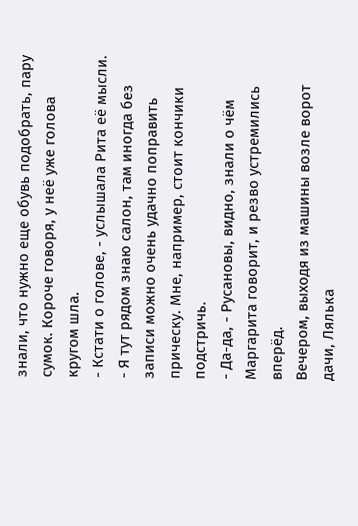знали, что нужно еще обувь подобрать, пару сумок. Короче говоря, у неё уже голова кругом шла.
- Кстати о голове, - услышала Рита её мысли. - Я тут рядом знаю салон, там иногда без записи можно очень удачно поправить прическу. Мне, например, стоит кончики подстричь.
- Да-да, - Русановы, видно, знали о чём Маргарита говорит, и резво устремились вперёд.
Вечером, выходя из машины возле ворот дачи, Лялька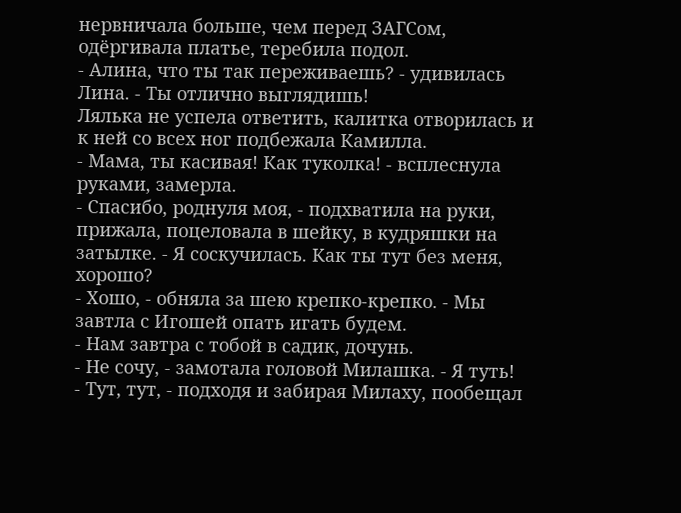нервничала больше, чем перед ЗАГСом, одёргивала платье, теребила подол.
- Алина, что ты так переживаешь? - удивилась Лина. - Ты отлично выглядишь!
Лялька не успела ответить, калитка отворилась и к ней со всех ног подбежала Камилла.
- Мама, ты касивая! Как туколка! - всплеснула руками, замерла.
- Спасибо, роднуля моя, - подхватила на руки, прижала, поцеловала в шейку, в кудряшки на затылке. - Я соскучилась. Как ты тут без меня, хорошо?
- Хошо, - обняла за шею крепко-крепко. - Мы завтла с Игошей опать игать будем.
- Нам завтра с тобой в садик, дочунь.
- Не сочу, - замотала головой Милашка. - Я туть!
- Тут, тут, - подходя и забирая Милаху, пообещал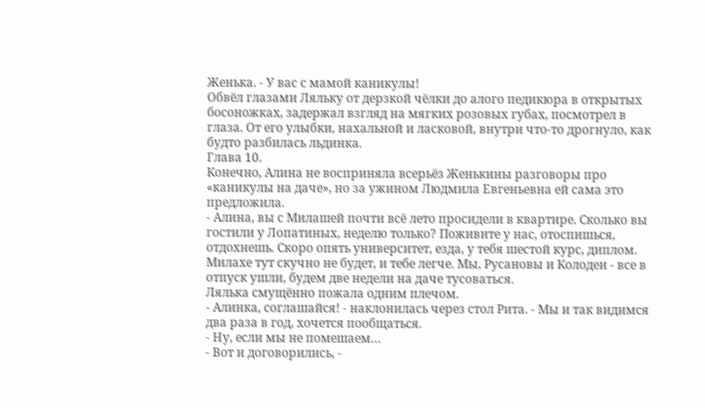Женька. - У вас с мамой каникулы!
Обвёл глазами Ляльку от дерзкой чёлки до алого педикюра в открытых босоножках, задержал взгляд на мягких розовых губах, посмотрел в глаза. От его улыбки, нахальной и ласковой, внутри что-то дрогнуло, как будто разбилась льдинка.
Глава 10.
Конечно, Алина не восприняла всерьёз Женькины разговоры про «каникулы на даче», но за ужином Людмила Евгеньевна ей сама это предложила.
- Алина, вы с Милашей почти всё лето просидели в квартире. Сколько вы гостили у Лопатиных, неделю только? Поживите у нас, отоспишься, отдохнешь. Скоро опять университет, езда, у тебя шестой курс, диплом. Милахе тут скучно не будет, и тебе легче. Мы, Русановы и Колодеи - все в отпуск ушли, будем две недели на даче тусоваться.
Лялька смущённо пожала одним плечом.
- Алинка, соглашайся! - наклонилась через стол Рита. - Мы и так видимся два раза в год, хочется пообщаться.
- Ну, если мы не помешаем…
- Вот и договорились, -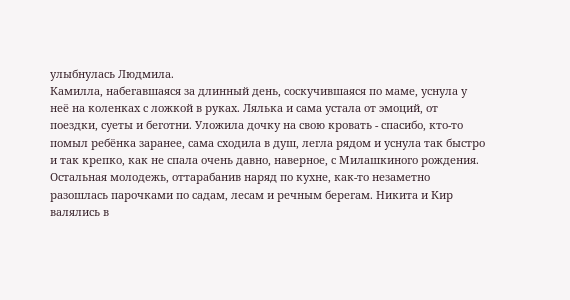улыбнулась Людмила.
Камилла, набегавшаяся за длинный день, соскучившаяся по маме, уснула у неё на коленках с ложкой в руках. Лялька и сама устала от эмоций, от поездки, суеты и беготни. Уложила дочку на свою кровать - спасибо, кто-то помыл ребёнка заранее, сама сходила в душ, легла рядом и уснула так быстро и так крепко, как не спала очень давно, наверное, с Милашкиного рождения.
Остальная молодежь, оттарабанив наряд по кухне, как-то незаметно разошлась парочками по садам, лесам и речным берегам. Никита и Кир валялись в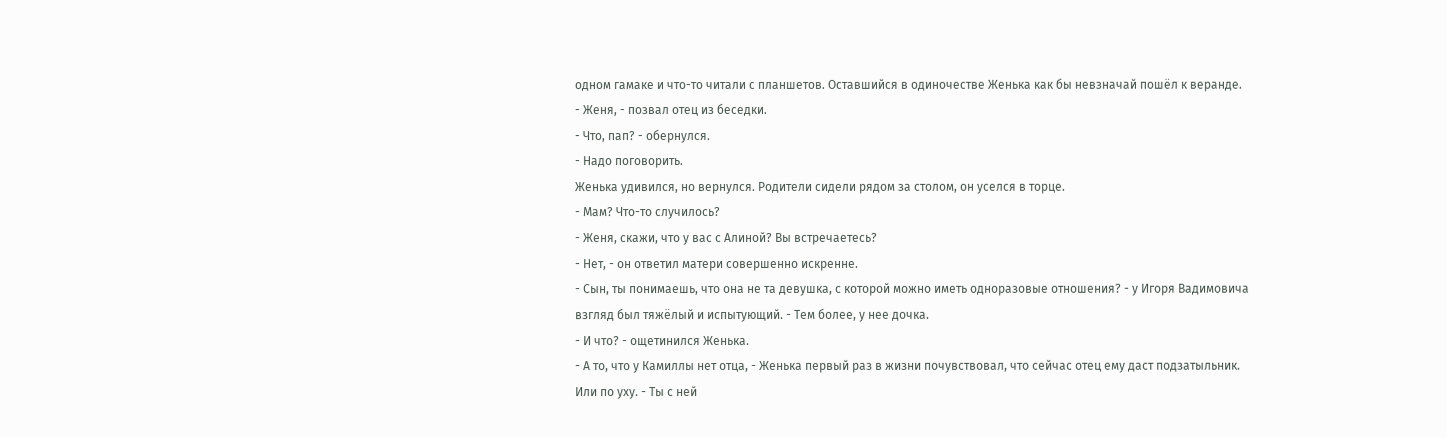одном гамаке и что-то читали с планшетов. Оставшийся в одиночестве Женька как бы невзначай пошёл к веранде.
- Женя, - позвал отец из беседки.
- Что, пап? - обернулся.
- Надо поговорить.
Женька удивился, но вернулся. Родители сидели рядом за столом, он уселся в торце.
- Мам? Что-то случилось?
- Женя, скажи, что у вас с Алиной? Вы встречаетесь?
- Нет, - он ответил матери совершенно искренне.
- Сын, ты понимаешь, что она не та девушка, с которой можно иметь одноразовые отношения? - у Игоря Вадимовича взгляд был тяжёлый и испытующий. - Тем более, у нее дочка.
- И что? - ощетинился Женька.
- А то, что у Камиллы нет отца, - Женька первый раз в жизни почувствовал, что сейчас отец ему даст подзатыльник. Или по уху. - Ты с ней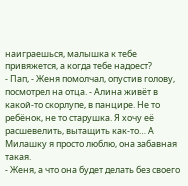наиграешься, малышка к тебе привяжется, а когда тебе надоест?
- Пап, - Женя помолчал, опустив голову, посмотрел на отца. - Алина живёт в какой-то скорлупе, в панцире. Не то ребёнок, не то старушка. Я хочу её расшевелить, вытащить как-то… А Милашку я просто люблю, она забавная такая.
- Женя, а что она будет делать без своего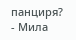панциря? - Мила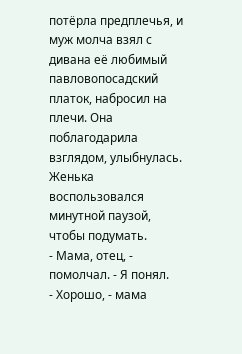потёрла предплечья, и муж молча взял с дивана её любимый павловопосадский платок, набросил на плечи. Она поблагодарила взглядом, улыбнулась. Женька воспользовался минутной паузой, чтобы подумать.
- Мама, отец, - помолчал. - Я понял.
- Хорошо, - мама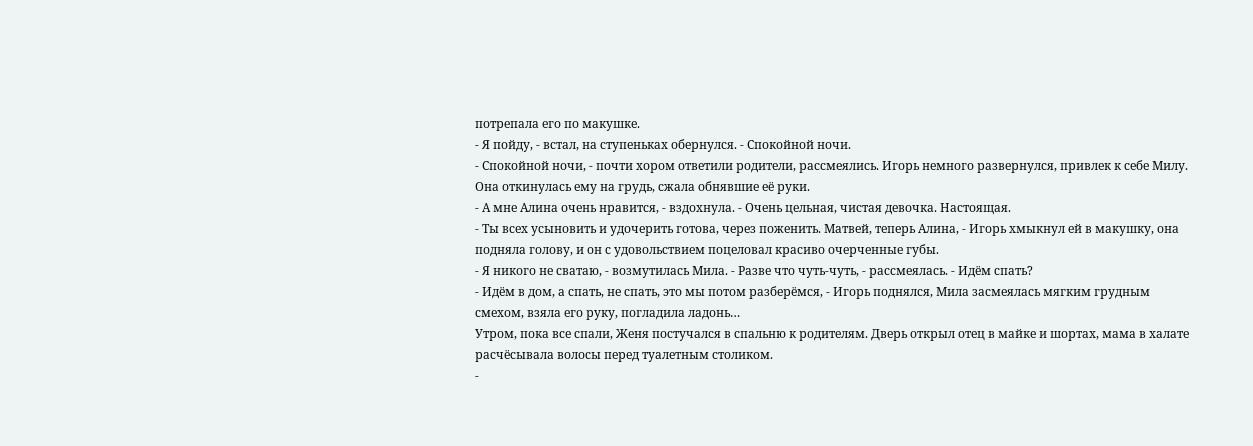потрепала его по макушке.
- Я пойду, - встал, на ступеньках обернулся. - Спокойной ночи.
- Спокойной ночи, - почти хором ответили родители, рассмеялись. Игорь немного развернулся, привлек к себе Милу. Она откинулась ему на грудь, сжала обнявшие её руки.
- А мне Алина очень нравится, - вздохнула. - Очень цельная, чистая девочка. Настоящая.
- Ты всех усыновить и удочерить готова, через поженить. Матвей, теперь Алина, - Игорь хмыкнул ей в макушку, она подняла голову, и он с удовольствием поцеловал красиво очерченные губы.
- Я никого не сватаю, - возмутилась Мила. - Разве что чуть-чуть, - рассмеялась. - Идём спать?
- Идём в дом, а спать, не спать, это мы потом разберёмся, - Игорь поднялся, Мила засмеялась мягким грудным смехом, взяла его руку, погладила ладонь…
Утром, пока все спали, Женя постучался в спальню к родителям. Дверь открыл отец в майке и шортах, мама в халате расчёсывала волосы перед туалетным столиком.
-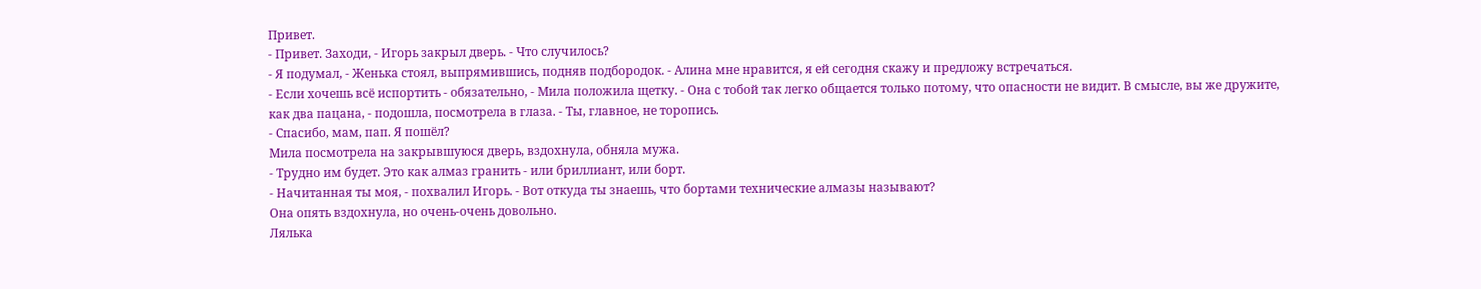Привет.
- Привет. Заходи, - Игорь закрыл дверь. - Что случилось?
- Я подумал, - Женька стоял, выпрямившись, подняв подбородок. - Алина мне нравится, я ей сегодня скажу и предложу встречаться.
- Если хочешь всё испортить - обязательно, - Мила положила щетку. - Она с тобой так легко общается только потому, что опасности не видит. В смысле, вы же дружите, как два пацана, - подошла, посмотрела в глаза. - Ты, главное, не торопись.
- Спасибо, мам, пап. Я пошёл?
Мила посмотрела на закрывшуюся дверь, вздохнула, обняла мужа.
- Трудно им будет. Это как алмаз гранить - или бриллиант, или борт.
- Начитанная ты моя, - похвалил Игорь. - Вот откуда ты знаешь, что бортами технические алмазы называют?
Она опять вздохнула, но очень-очень довольно.
Лялька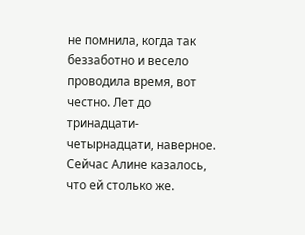не помнила, когда так беззаботно и весело проводила время, вот честно. Лет до тринадцати-четырнадцати, наверное. Сейчас Алине казалось, что ей столько же.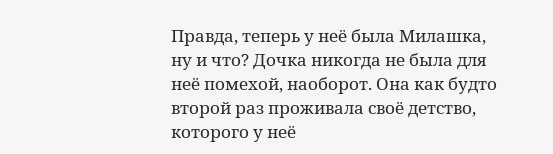Правда, теперь у неё была Милашка, ну и что? Дочка никогда не была для неё помехой, наоборот. Она как будто второй раз проживала своё детство, которого у неё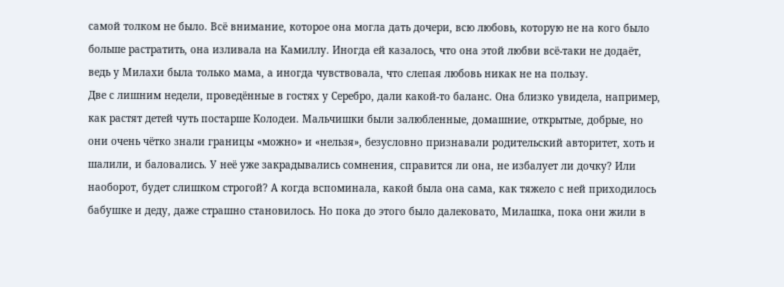самой толком не было. Всё внимание, которое она могла дать дочери, всю любовь, которую не на кого было больше растратить, она изливала на Камиллу. Иногда ей казалось, что она этой любви всё-таки не додаёт, ведь у Милахи была только мама, а иногда чувствовала, что слепая любовь никак не на пользу.
Две с лишним недели, проведённые в гостях у Серебро, дали какой-то баланс. Она близко увидела, например, как растят детей чуть постарше Колодеи. Мальчишки были залюбленные, домашние, открытые, добрые, но они очень чётко знали границы «можно» и «нельзя», безусловно признавали родительский авторитет, хоть и шалили, и баловались. У неё уже закрадывались сомнения, справится ли она, не избалует ли дочку? Или наоборот, будет слишком строгой? А когда вспоминала, какой была она сама, как тяжело с ней приходилось бабушке и деду, даже страшно становилось. Но пока до этого было далековато, Милашка, пока они жили в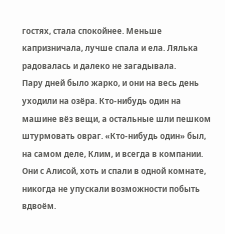гостях, стала спокойнее. Меньше капризничала, лучше спала и ела. Лялька радовалась и далеко не загадывала.
Пару дней было жарко, и они на весь день уходили на озёра. Кто-нибудь один на машине вёз вещи, а остальные шли пешком штурмовать овраг. «Кто-нибудь один» был, на самом деле, Клим, и всегда в компании. Они с Алисой, хоть и спали в одной комнате, никогда не упускали возможности побыть вдвоём.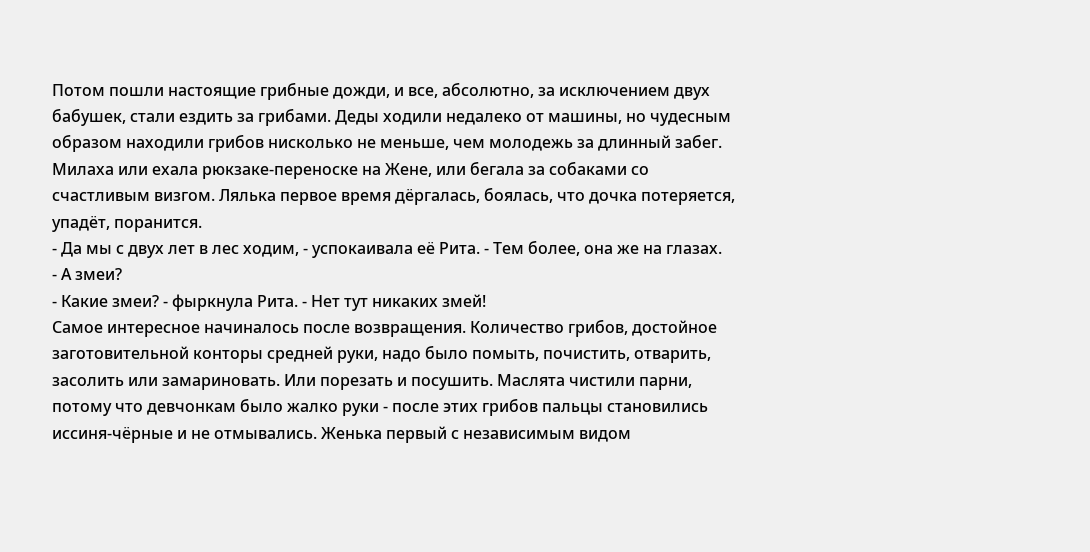Потом пошли настоящие грибные дожди, и все, абсолютно, за исключением двух бабушек, стали ездить за грибами. Деды ходили недалеко от машины, но чудесным образом находили грибов нисколько не меньше, чем молодежь за длинный забег. Милаха или ехала рюкзаке-переноске на Жене, или бегала за собаками со счастливым визгом. Лялька первое время дёргалась, боялась, что дочка потеряется, упадёт, поранится.
- Да мы с двух лет в лес ходим, - успокаивала её Рита. - Тем более, она же на глазах.
- А змеи?
- Какие змеи? - фыркнула Рита. - Нет тут никаких змей!
Самое интересное начиналось после возвращения. Количество грибов, достойное заготовительной конторы средней руки, надо было помыть, почистить, отварить, засолить или замариновать. Или порезать и посушить. Маслята чистили парни, потому что девчонкам было жалко руки - после этих грибов пальцы становились иссиня-чёрные и не отмывались. Женька первый с независимым видом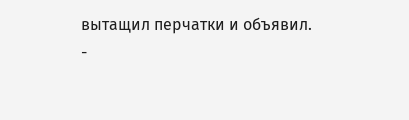вытащил перчатки и объявил.
-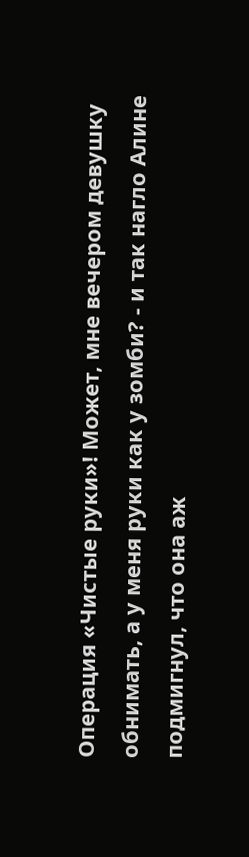Операция «Чистые руки»! Может, мне вечером девушку обнимать, а у меня руки как у зомби? - и так нагло Алине подмигнул, что она аж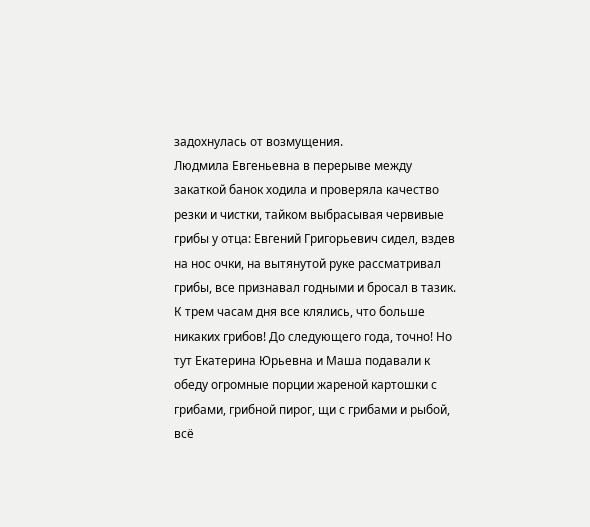задохнулась от возмущения.
Людмила Евгеньевна в перерыве между закаткой банок ходила и проверяла качество резки и чистки, тайком выбрасывая червивые грибы у отца: Евгений Григорьевич сидел, вздев на нос очки, на вытянутой руке рассматривал грибы, все признавал годными и бросал в тазик.
К трем часам дня все клялись, что больше никаких грибов! До следующего года, точно! Но тут Екатерина Юрьевна и Маша подавали к обеду огромные порции жареной картошки с грибами, грибной пирог, щи с грибами и рыбой, всё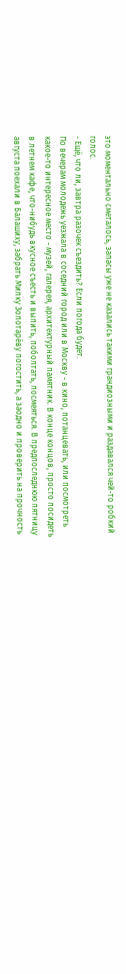это моментально сметалось, запасы уже не казались такими грандиозными и раздавался чей-то робкий голос.
- Ещё, что ли, завтра разочек съездить? Если погода будет.
По вечерам молодежь уезжала в соседний город или в Москву - в кино, потанцевать, или посмотреть какое-то интересное место - музей, галерея, архитектурный памятник. В конце концов, просто посидеть в летнем кафе, что-нибудь вкусное съесть и выпить, поболтать, посмеяться. В предпоследнюю пятницу августа поехали в Балашиху, забрать Милку Золотарёву погостить, а заодно и проверить на прочность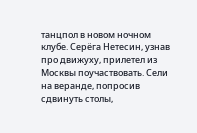танцпол в новом ночном клубе. Серёга Нетесин, узнав про движуху, прилетел из Москвы поучаствовать. Сели на веранде, попросив сдвинуть столы,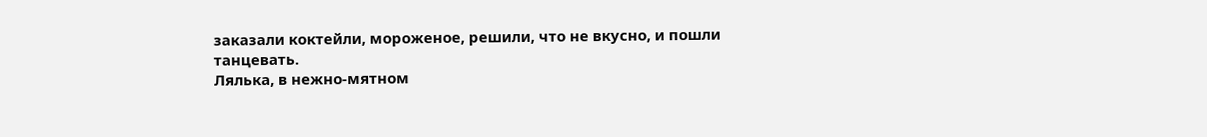заказали коктейли, мороженое, решили, что не вкусно, и пошли танцевать.
Лялька, в нежно-мятном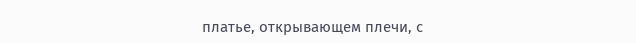платье, открывающем плечи, с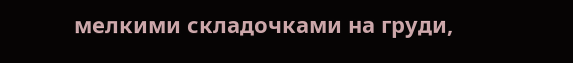мелкими складочками на груди,